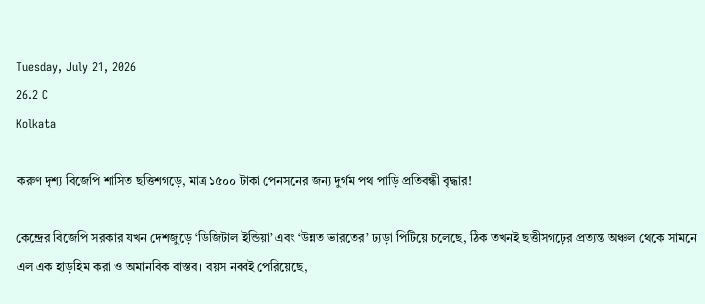Tuesday, July 21, 2026
26.2 C
Kolkata

করুণ দৃশ্য বিজেপি শাসিত ছত্তিশগড়ে, মাত্র ১৫০০ টাকা পেনসনের জন্য দুর্গম পথ পাড়ি প্রতিবন্ধী বৃদ্ধার!

কেন্দ্রের বিজেপি সরকার যখন দেশজুড়ে ‘ডিজিটাল ইন্ডিয়া’ এবং ‘উন্নত ভারতের’ ঢ্যড়া পিটিয়ে চলেছে, ঠিক তখনই ছত্তীসগঢ়ের প্রত্যন্ত অঞ্চল থেকে সামনে এল এক হাড়হিম করা ও অমানবিক বাস্তব। বয়স নব্বই পেরিয়েছে,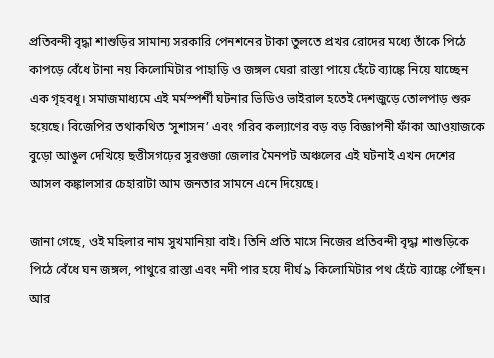প্রতিবন্দী বৃদ্ধা শাশুড়ির সামান্য সরকারি পেনশনের টাকা তুলতে প্রখর রোদের মধ্যে তাঁকে পিঠে কাপড়ে বেঁধে টানা নয় কিলোমিটার পাহাড়ি ও জঙ্গল ঘেরা রাস্তা পায়ে হেঁটে ব্যাঙ্কে নিয়ে যাচ্ছেন এক গৃহবধূ। সমাজমাধ্যমে এই মর্মস্পর্শী ঘটনার ভিডিও ভাইরাল হতেই দেশজুড়ে তোলপাড় শুরু হয়েছে। বিজেপির তথাকথিত ‘সুশাসন’ এবং গরিব কল্যাণের বড় বড় বিজ্ঞাপনী ফাঁকা আওয়াজকে বুড়ো আঙুল দেখিয়ে ছত্তীসগঢ়ের সুরগুজা জেলার মৈনপট অঞ্চলের এই ঘটনাই এখন দেশের আসল কঙ্কালসার চেহারাটা আম জনতার সামনে এনে দিয়েছে।

জানা গেছে, ওই মহিলার নাম সুখমানিয়া বাই। তিনি প্রতি মাসে নিজের প্রতিবন্দী বৃদ্ধা শাশুড়িকে পিঠে বেঁধে ঘন জঙ্গল, পাথুরে রাস্তা এবং নদী পার হয়ে দীর্ঘ ৯ কিলোমিটার পথ হেঁটে ব্যাঙ্কে পৌঁছন। আর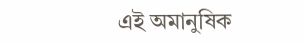এই অমানুষিক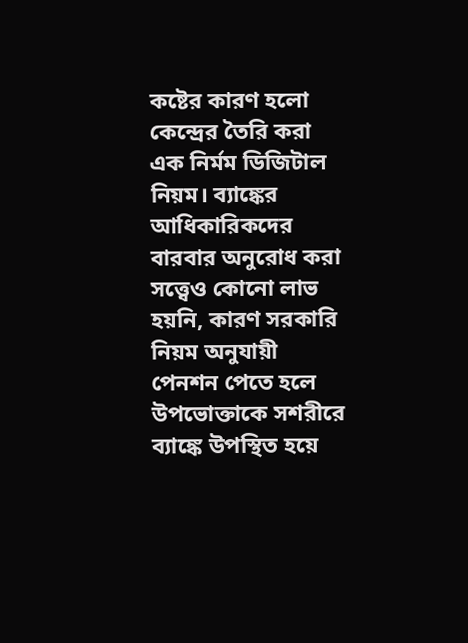কষ্টের কারণ হলো কেন্দ্রের তৈরি করা এক নির্মম ডিজিটাল নিয়ম। ব্যাঙ্কের আধিকারিকদের বারবার অনুরোধ করা সত্ত্বেও কোনো লাভ হয়নি, কারণ সরকারি নিয়ম অনুযায়ী পেনশন পেতে হলে উপভোক্তাকে সশরীরে ব্যাঙ্কে উপস্থিত হয়ে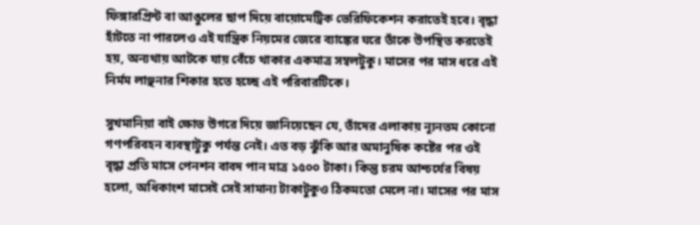ফিঙ্গারপ্রিন্ট বা আঙুলের ছাপ দিয়ে বায়োমেট্রিক ভেরিফিকেশন করাতেই হবে। বৃদ্ধা হাঁটতে না পারলেও এই যান্ত্রিক নিয়মের জেরে ব্যাঙ্কের ঘরে তাঁকে উপস্থিত করতেই হয়, অন্যথায় আটকে যায় বেঁচে থাকার একমাত্র সম্বলটুকু। মাসের পর মাস ধরে এই নির্মম লাঞ্ছনার শিকার হতে হচ্ছে এই পরিবারটিকে।

সুখমানিয়া বাই ক্ষোভ উগরে দিয়ে জানিয়েছেন যে, তাঁদের এলাকায় ন্যূনতম কোনো গণপরিবহন ব্যবস্থাটুকু পর্যন্ত নেই। এত বড় ঝুঁকি আর অমানুষিক কষ্টের পর ওই বৃদ্ধা প্রতি মাসে পেনশন বাবদ পান মাত্র ১৫০০ টাকা। কিন্তু চরম আশ্চর্যের বিষয় হলো, অধিকাংশ মাসেই সেই সামান্য টাকাটুকুও ঠিকমতো মেলে না। মাসের পর মাস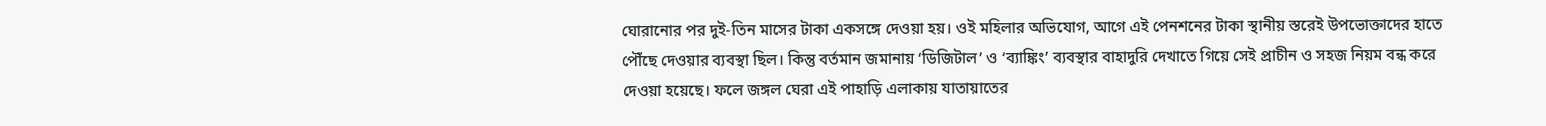ঘোরানোর পর দুই-তিন মাসের টাকা একসঙ্গে দেওয়া হয়। ওই মহিলার অভিযোগ, আগে এই পেনশনের টাকা স্থানীয় স্তরেই উপভোক্তাদের হাতে পৌঁছে দেওয়ার ব্যবস্থা ছিল। কিন্তু বর্তমান জমানায় ‘ডিজিটাল’ ও ‘ব্যাঙ্কিং’ ব্যবস্থার বাহাদুরি দেখাতে গিয়ে সেই প্রাচীন ও সহজ নিয়ম বন্ধ করে দেওয়া হয়েছে। ফলে জঙ্গল ঘেরা এই পাহাড়ি এলাকায় যাতায়াতের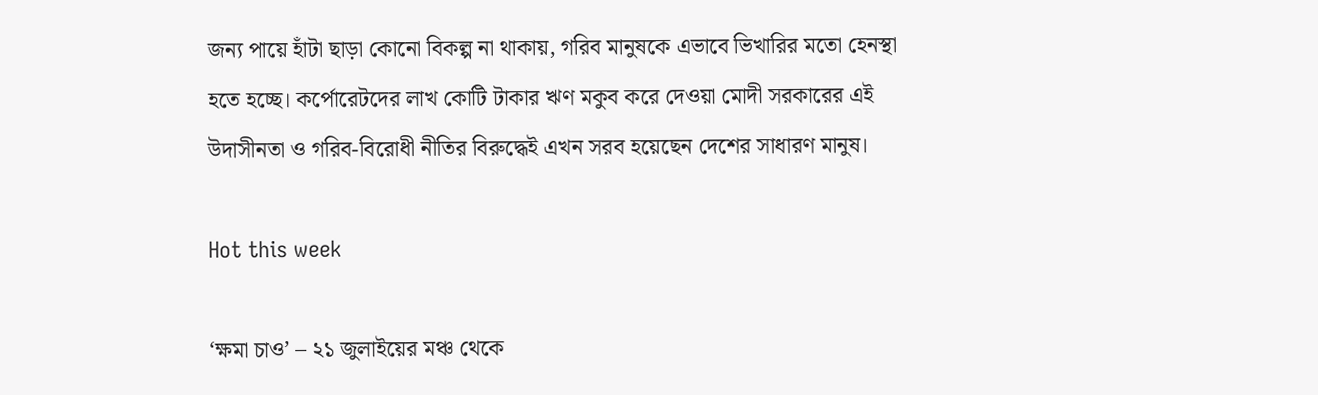জন্য পায়ে হাঁটা ছাড়া কোনো বিকল্প না থাকায়, গরিব মানুষকে এভাবে ভিখারির মতো হেনস্থা হতে হচ্ছে। কর্পোরেটদের লাখ কোটি টাকার ঋণ মকুব করে দেওয়া মোদী সরকারের এই উদাসীনতা ও গরিব-বিরোধী নীতির বিরুদ্ধেই এখন সরব হয়েছেন দেশের সাধারণ মানুষ।

Hot this week

‘ক্ষমা চাও’ – ২১ জুলাইয়ের মঞ্চ থেকে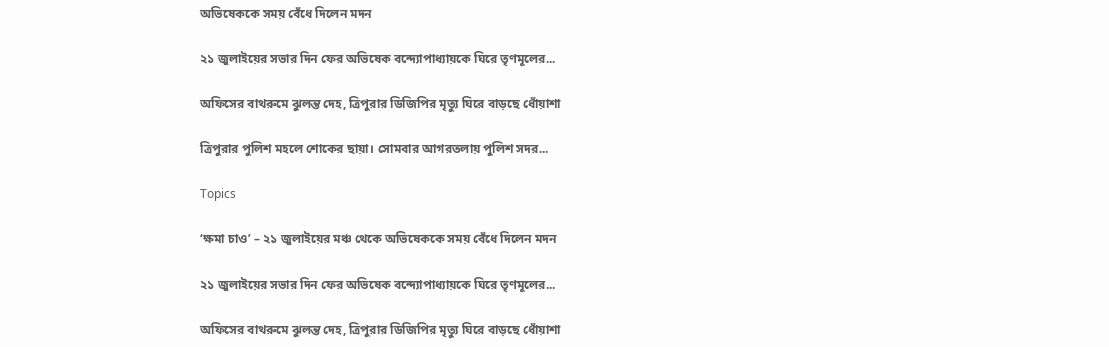অভিষেককে সময় বেঁধে দিলেন মদন

২১ জুলাইয়ের সভার দিন ফের অভিষেক বন্দ্যোপাধ্যায়কে ঘিরে তৃণমূলের...

অফিসের বাথরুমে ঝুলন্ত দেহ, ত্রিপুরার ডিজিপির মৃত্যু ঘিরে বাড়ছে ধোঁয়াশা

ত্রিপুরার পুলিশ মহলে শোকের ছায়া। সোমবার আগরতলায় পুলিশ সদর...

Topics

‘ক্ষমা চাও’ – ২১ জুলাইয়ের মঞ্চ থেকে অভিষেককে সময় বেঁধে দিলেন মদন

২১ জুলাইয়ের সভার দিন ফের অভিষেক বন্দ্যোপাধ্যায়কে ঘিরে তৃণমূলের...

অফিসের বাথরুমে ঝুলন্ত দেহ, ত্রিপুরার ডিজিপির মৃত্যু ঘিরে বাড়ছে ধোঁয়াশা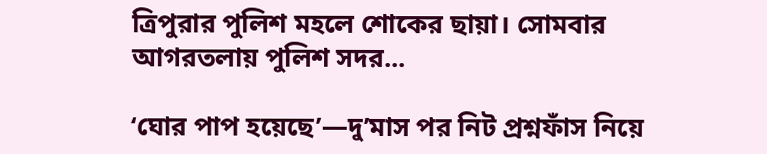ত্রিপুরার পুলিশ মহলে শোকের ছায়া। সোমবার আগরতলায় পুলিশ সদর...

‘ঘোর পাপ হয়েছে’—দু’মাস পর নিট প্রশ্নফাঁস নিয়ে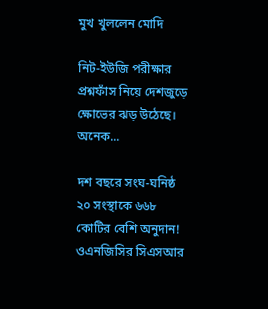মুখ খুললেন মোদি

নিট-ইউজি পরীক্ষার প্রশ্নফাঁস নিয়ে দেশজুড়ে ক্ষোভের ঝড় উঠেছে। অনেক...

দশ বছরে সংঘ-ঘনিষ্ঠ ২০ সংস্থাকে ৬৬৮ কোটির বেশি অনুদান! ওএনজিসির সিএসআর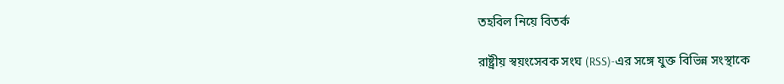তহবিল নিয়ে বিতর্ক

রাষ্ট্রীয় স্বয়ংসেবক সংঘ (RSS)-এর সঙ্গে যুক্ত বিভিন্ন সংস্থাকে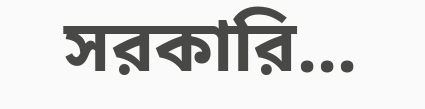সরকারি...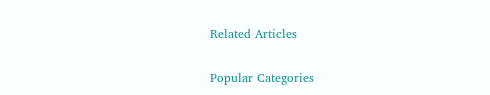Related Articles

Popular Categories